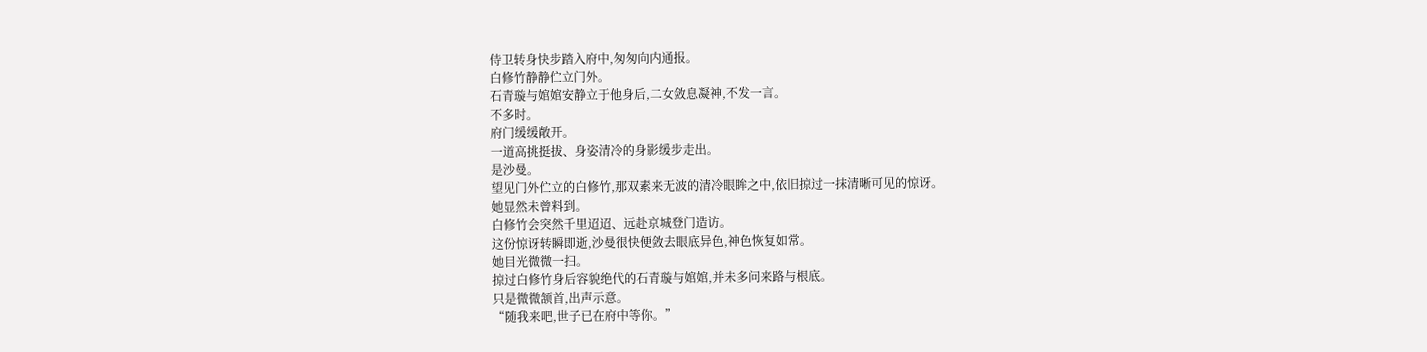侍卫转身快步踏入府中,匆匆向内通报。
白修竹静静伫立门外。
石青璇与婠婠安静立于他身后,二女敛息凝神,不发一言。
不多时。
府门缓缓敞开。
一道高挑挺拔、身姿清冷的身影缓步走出。
是沙曼。
望见门外伫立的白修竹,那双素来无波的清冷眼眸之中,依旧掠过一抹清晰可见的惊讶。
她显然未曾料到。
白修竹会突然千里迢迢、远赴京城登门造访。
这份惊讶转瞬即逝,沙曼很快便敛去眼底异色,神色恢复如常。
她目光微微一扫。
掠过白修竹身后容貌绝代的石青璇与婠婠,并未多问来路与根底。
只是微微颔首,出声示意。
“随我来吧,世子已在府中等你。”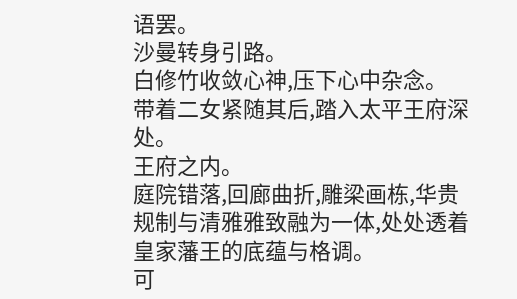语罢。
沙曼转身引路。
白修竹收敛心神,压下心中杂念。
带着二女紧随其后,踏入太平王府深处。
王府之内。
庭院错落,回廊曲折,雕梁画栋,华贵规制与清雅雅致融为一体,处处透着皇家藩王的底蕴与格调。
可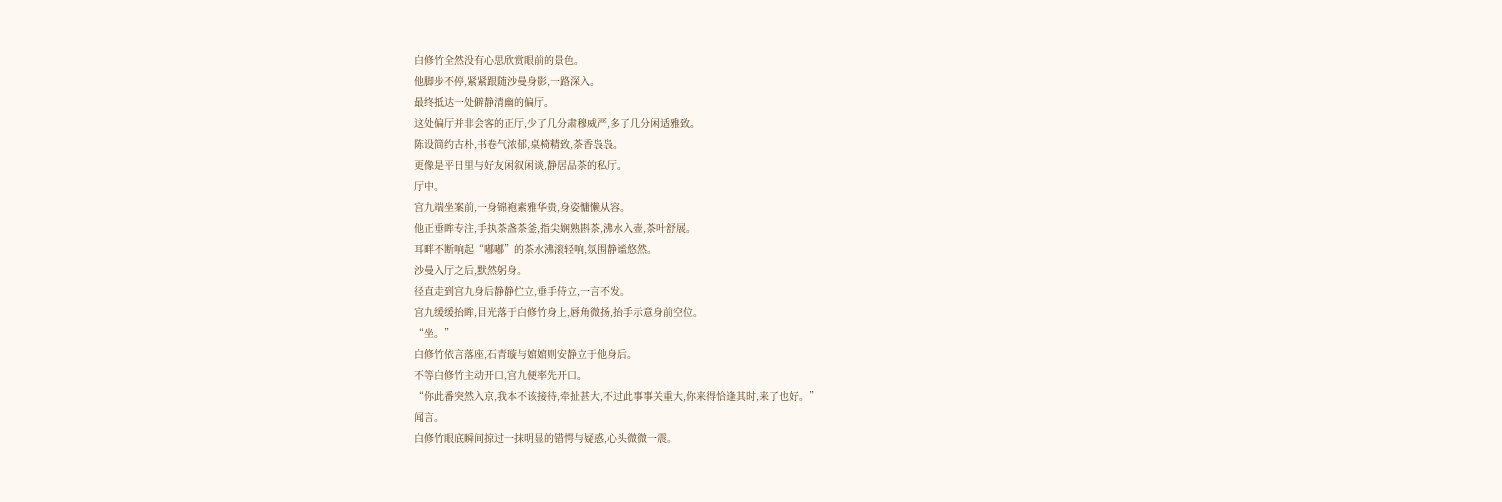白修竹全然没有心思欣赏眼前的景色。
他脚步不停,紧紧跟随沙曼身影,一路深入。
最终抵达一处僻静清幽的偏厅。
这处偏厅并非会客的正厅,少了几分肃穆威严,多了几分闲适雅致。
陈设简约古朴,书卷气浓郁,桌椅精致,茶香袅袅。
更像是平日里与好友闲叙闲谈,静居品茶的私厅。
厅中。
宫九端坐案前,一身锦袍素雅华贵,身姿慵懒从容。
他正垂眸专注,手执茶盏茶釜,指尖娴熟斟茶,沸水入壶,茶叶舒展。
耳畔不断响起“嘟嘟”的茶水沸滚轻响,氛围静谧悠然。
沙曼入厅之后,默然躬身。
径直走到宫九身后静静伫立,垂手侍立,一言不发。
宫九缓缓抬眸,目光落于白修竹身上,唇角微扬,抬手示意身前空位。
“坐。”
白修竹依言落座,石青璇与婠婠则安静立于他身后。
不等白修竹主动开口,宫九便率先开口。
“你此番突然入京,我本不该接待,牵扯甚大,不过此事事关重大,你来得恰逢其时,来了也好。”
闻言。
白修竹眼底瞬间掠过一抹明显的错愕与疑惑,心头微微一震。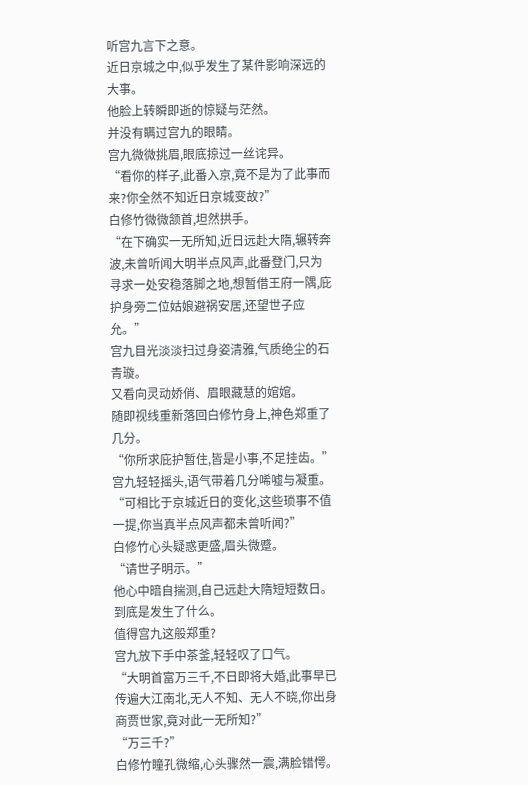听宫九言下之意。
近日京城之中,似乎发生了某件影响深远的大事。
他脸上转瞬即逝的惊疑与茫然。
并没有瞒过宫九的眼睛。
宫九微微挑眉,眼底掠过一丝诧异。
“看你的样子,此番入京,竟不是为了此事而来?你全然不知近日京城变故?”
白修竹微微颔首,坦然拱手。
“在下确实一无所知,近日远赴大隋,辗转奔波,未曾听闻大明半点风声,此番登门,只为寻求一处安稳落脚之地,想暂借王府一隅,庇护身旁二位姑娘避祸安居,还望世子应允。”
宫九目光淡淡扫过身姿清雅,气质绝尘的石青璇。
又看向灵动娇俏、眉眼藏慧的婠婠。
随即视线重新落回白修竹身上,神色郑重了几分。
“你所求庇护暂住,皆是小事,不足挂齿。”
宫九轻轻摇头,语气带着几分唏嘘与凝重。
“可相比于京城近日的变化,这些琐事不值一提,你当真半点风声都未曾听闻?”
白修竹心头疑惑更盛,眉头微蹙。
“请世子明示。”
他心中暗自揣测,自己远赴大隋短短数日。
到底是发生了什么。
值得宫九这般郑重?
宫九放下手中茶釜,轻轻叹了口气。
“大明首富万三千,不日即将大婚,此事早已传遍大江南北,无人不知、无人不晓,你出身商贾世家,竟对此一无所知?”
“万三千?”
白修竹瞳孔微缩,心头骤然一震,满脸错愕。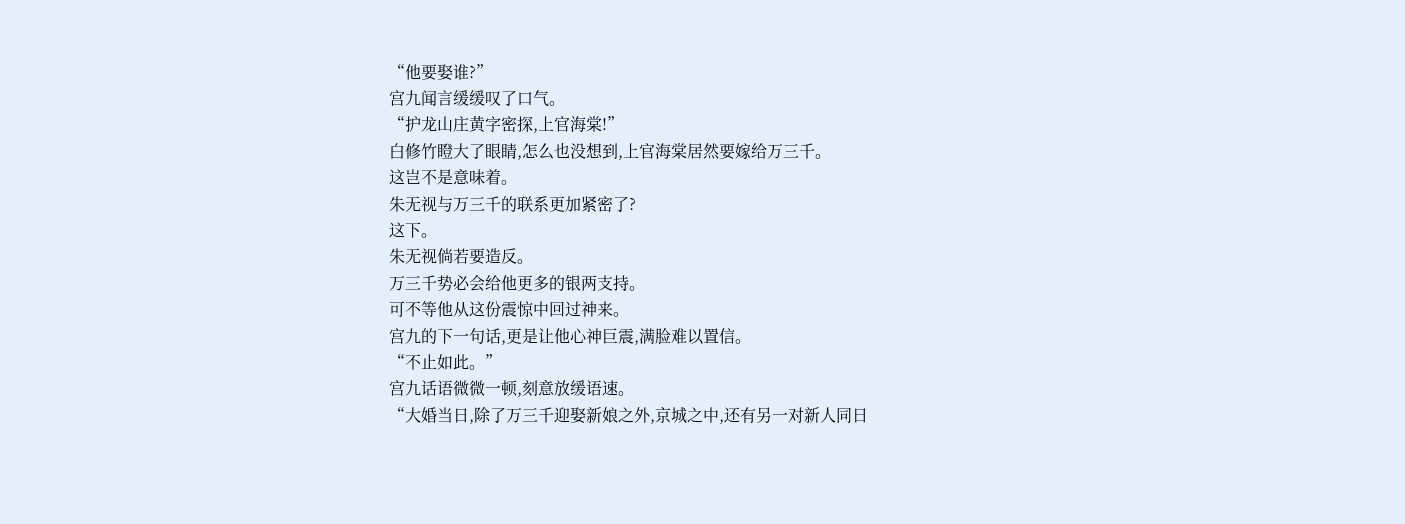“他要娶谁?”
宫九闻言缓缓叹了口气。
“护龙山庄黄字密探,上官海棠!”
白修竹瞪大了眼睛,怎么也没想到,上官海棠居然要嫁给万三千。
这岂不是意味着。
朱无视与万三千的联系更加紧密了?
这下。
朱无视倘若要造反。
万三千势必会给他更多的银两支持。
可不等他从这份震惊中回过神来。
宫九的下一句话,更是让他心神巨震,满脸难以置信。
“不止如此。”
宫九话语微微一顿,刻意放缓语速。
“大婚当日,除了万三千迎娶新娘之外,京城之中,还有另一对新人同日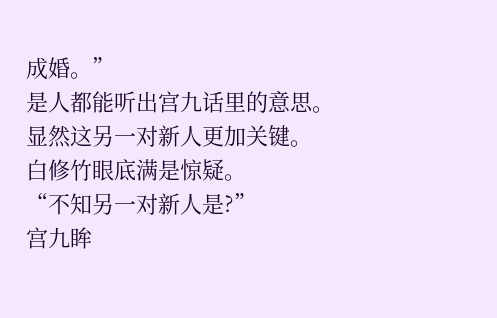成婚。”
是人都能听出宫九话里的意思。
显然这另一对新人更加关键。
白修竹眼底满是惊疑。
“不知另一对新人是?”
宫九眸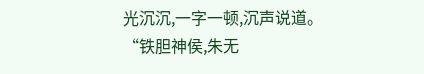光沉沉,一字一顿,沉声说道。
“铁胆神侯,朱无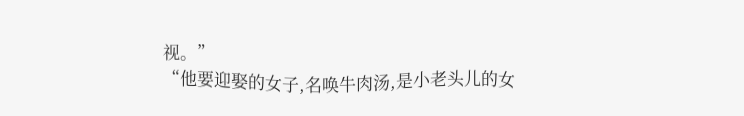视。”
“他要迎娶的女子,名唤牛肉汤,是小老头儿的女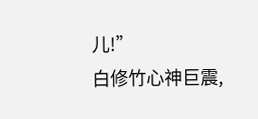儿!”
白修竹心神巨震,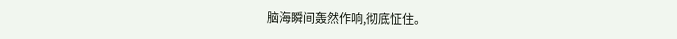脑海瞬间轰然作响,彻底怔住。